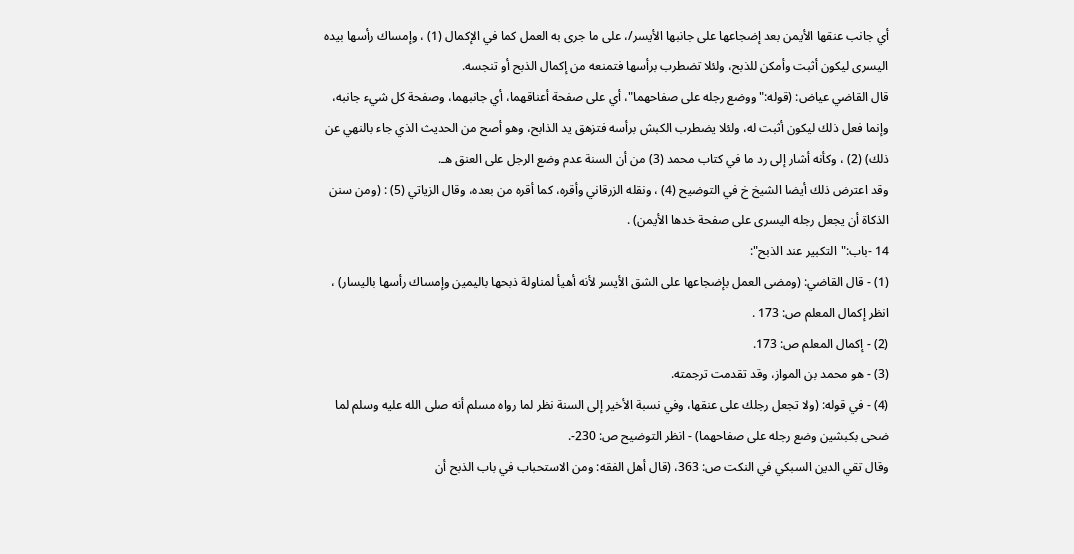أي جانب عنقها الأيمن بعد إضجاعها على جانبها الأيسر/، على ما جرى به العمل كما في الإكمال (1) ، وإمساك رأسها بيده اليسرى ليكون أثبت وأمكن للذبح، ولئلا تضطرب برأسها فتمنعه من إكمال الذبح أو تنجسه.
قال القاضي عياض: (قوله:"ووضع رجله على صفاحهما"، أي على صفحة أعناقهما، أي جانبهما، وصفحة كل شيء جانبه، وإنما فعل ذلك ليكون أثبت له، ولئلا يضطرب الكبش برأسه فتزهق يد الذابح، وهو أصح من الحديث الذي جاء بالنهي عن ذلك) (2) ، وكأنه أشار إلى رد ما في كتاب محمد (3) من أن السنة عدم وضع الرجل على العنق هـ.
وقد اعترض ذلك أيضا الشيخ خ في التوضيح (4) ، ونقله الزرقاني وأقره، كما أقره من بعده، وقال الزياتي (5) : (ومن سنن الذكاة أن يجعل رجله اليسرى على صفحة خدها الأيمن) .
14 -باب:"التكبير عند الذبح":
(1) - قال القاضي: (ومضى العمل بإضجاعها على الشق الأيسر لأنه أهيأ لمناولة ذبحها باليمين وإمساك رأسها باليسار) ،
انظر إكمال المعلم ص: 173 .
(2) - إكمال المعلم ص: 173.
(3) - هو محمد بن المواز، وقد تقدمت ترجمته.
(4) - في قوله: (ولا تجعل رجلك على عنقها، وفي نسبة الأخير إلى السنة نظر لما رواه مسلم أنه صلى الله عليه وسلم لما ضحى بكبشين وضع رجله على صفاحهما) - انظر التوضيح ص: 230-.
وقال تقي الدين السبكي في النكت ص: 363، (قال أهل الفقه: ومن الاستحباب في باب الذبح أن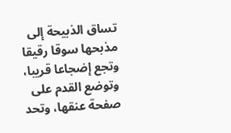تساق الذبيحة إلى مذبحها سوقا رقيقا وتجع إضجاعا قريبا، وتوضع القدم على صفحة عنقها، وتحد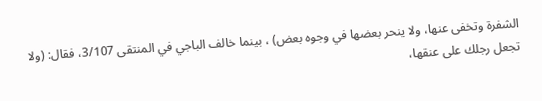الشفرة وتخفى عنها، ولا ينحر بعضها في وجوه بعض) ، بينما خالف الباجي في المنتقى 3/107، فقال: (ولا تجعل رجلك على عنقها،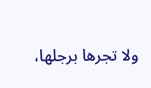ولا تجرها برجلها،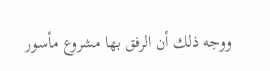ووجه ذلك أن الرفق بها مشروع مأسور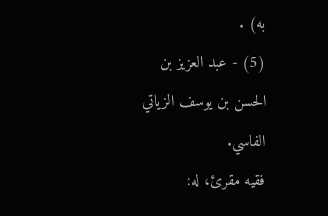به) .
(5) - عبد العزيز بن الحسن بن يوسف الزياتي الفاسي.
فقيه مقرئ، له: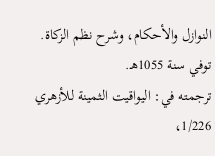النوازل والأحكام، وشرح نظم الزكاة.
توفي سنة 1055هـ.
ترجمته في: اليواقيت الثمينة للأزهري 1/226،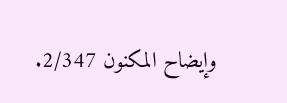وإيضاح المكنون 2/347.